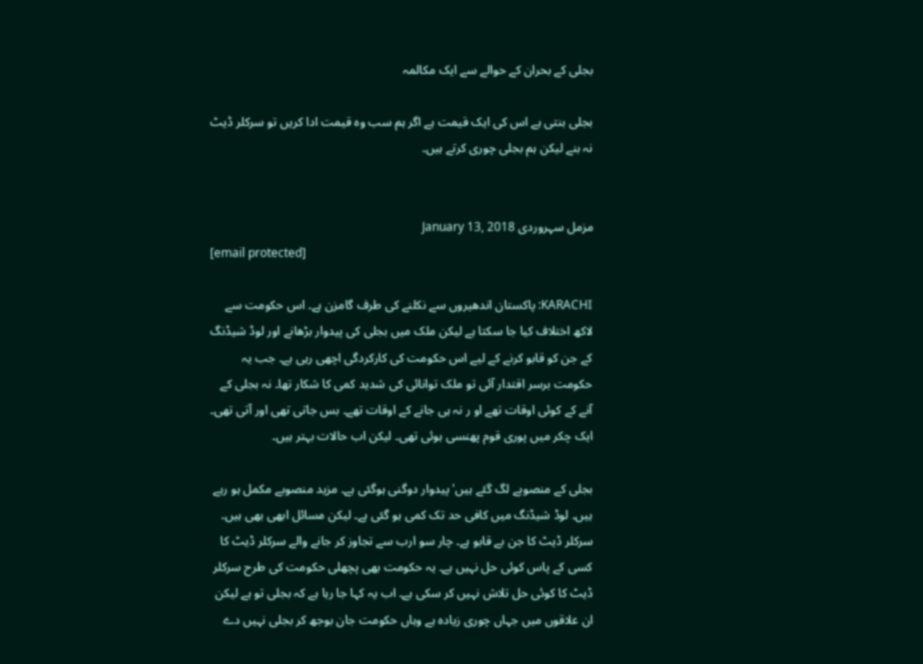بجلی کے بحران کے حوالے سے ایک مکالمہ

بجلی بنتی ہے اس کی ایک قیمت ہے اگر ہم سب وہ قیمت ادا کریں تو سرکلر ڈیٹ نہ بنے لیکن ہم بجلی چوری کرتے ہیں۔


مزمل سہروردی January 13, 2018
[email protected]

KARACHI: پاکستان اندھیروں سے نکلنے کی طرف گامزن ہے۔ اس حکومت سے لاکھ اختلاف کیا جا سکتا ہے لیکن ملک میں بجلی کی پیدوار بڑھانے اور لوڈ شیڈنگ کے جن کو قابو کرنے کے لیے اس حکومت کی کارکردگی اچھی رہی ہے۔ جب یہ حکومت برسر اقتدار آئی تو ملک توانائی کی شدید کمی کا شکار تھا۔ نہ بجلی کے آنے کے کوئی اوقات تھے او ر نہ ہی جانے کے اوقات تھے۔ بس جاتی تھی اور آتی تھی۔ ایک چکر میں پوری قوم پھنسی ہوئی تھی۔ لیکن اب حالات بہتر ہیں۔

بجلی کے منصوبے لگ گئے ہیں' پیدوار دوگنی ہوگئی ہے۔ مزید منصوبے مکمل ہو رہے ہیں۔ لوڈ شیڈنگ میں کافی حد تک کمی ہو گئی ہے۔ لیکن مسائل ابھی بھی ہیں۔ سرکلر ڈیٹ کا جن بے قابو ہے۔ چار سو ارب سے تجاوز کر جانے والے سرکلر ڈیٹ کا کسی کے پاس کوئی حل نہیں ہے۔ یہ حکومت بھی پچھلی حکومت کی طرح سرکلر ڈیٹ کا کوئی حل تلاش نہیں کر سکی ہے۔ اب یہ کہا جا رہا ہے کہ بجلی تو ہے لیکن ان علاقوں میں جہاں چوری زیادہ ہے وہاں حکومت جان بوجھ کر بجلی نہیں دے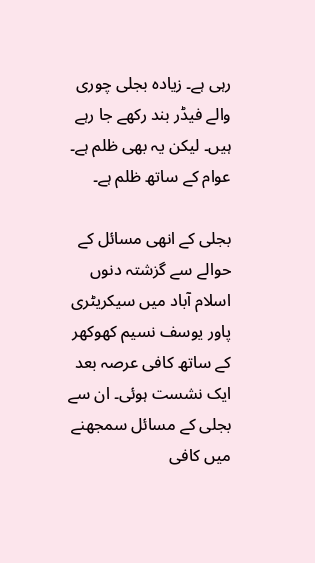رہی ہے۔ زیادہ بجلی چوری والے فیڈر بند رکھے جا رہے ہیں۔ لیکن یہ بھی ظلم ہے۔ عوام کے ساتھ ظلم ہے۔

بجلی کے انھی مسائل کے حوالے سے گزشتہ دنوں اسلام آباد میں سیکریٹری پاور یوسف نسیم کھوکھر کے ساتھ کافی عرصہ بعد ایک نشست ہوئی۔ ان سے بجلی کے مسائل سمجھنے میں کافی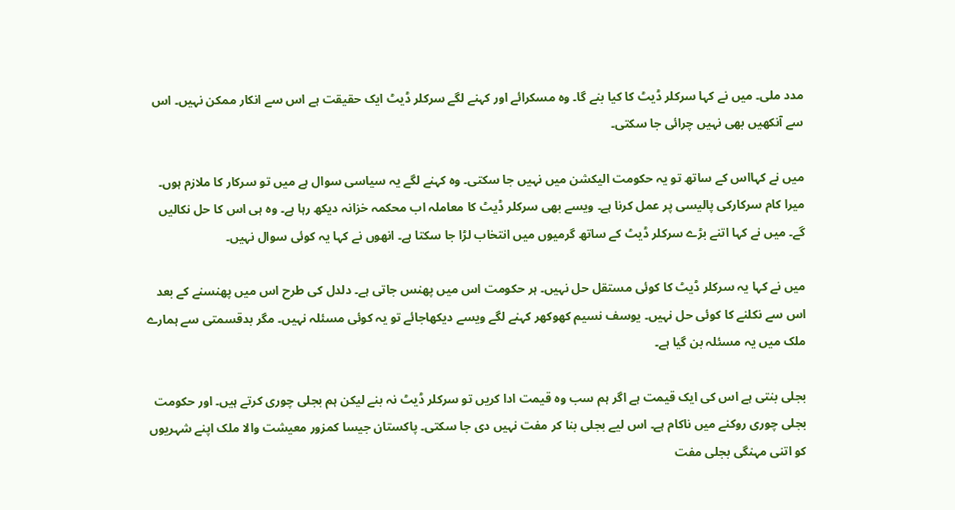مدد ملی۔ میں نے کہا سرکلر ڈیٹ کا کیا بنے گا۔ وہ مسکرائے اور کہنے لگے سرکلر ڈیٹ ایک حقیقت ہے اس سے انکار ممکن نہیں۔ اس سے آنکھیں بھی نہیں چرائی جا سکتی۔

میں نے کہااس کے ساتھ تو یہ حکومت الیکشن میں نہیں جا سکتی۔ وہ کہنے لگے یہ سیاسی سوال ہے میں تو سرکار کا ملازم ہوں۔ میرا کام سرکارکی پالیسی پر عمل کرنا ہے۔ ویسے بھی سرکلر ڈیٹ کا معاملہ اب محکمہ خزانہ دیکھ رہا ہے۔ وہ ہی اس کا حل نکالیں گے۔ میں نے کہا اتنے بڑے سرکلر ڈیٹ کے ساتھ گرمیوں میں انتخاب لڑا جا سکتا ہے۔ انھوں نے کہا یہ کوئی سوال نہیں۔

میں نے کہا یہ سرکلر ڈیٹ کا کوئی مستقل حل نہیں۔ ہر حکومت اس میں پھنس جاتی ہے۔ دلدل کی طرح اس میں پھنسنے کے بعد اس سے نکلنے کا کوئی حل نہیں۔ یوسف نسیم کھوکھر کہنے لگے ویسے دیکھاجائے تو یہ کوئی مسئلہ نہیں۔ مگر بدقسمتی سے ہمارے ملک میں یہ مسئلہ بن گیا ہے۔

بجلی بنتی ہے اس کی ایک قیمت ہے اگر ہم سب وہ قیمت ادا کریں تو سرکلر ڈیٹ نہ بنے لیکن ہم بجلی چوری کرتے ہیں۔ اور حکومت بجلی چوری روکنے میں ناکام ہے۔ اس لیے بجلی بنا کر مفت نہیں دی جا سکتی۔ پاکستان جیسا کمزور معیشت والا ملک اپنے شہریوں کو اتنی مہنگی بجلی مفت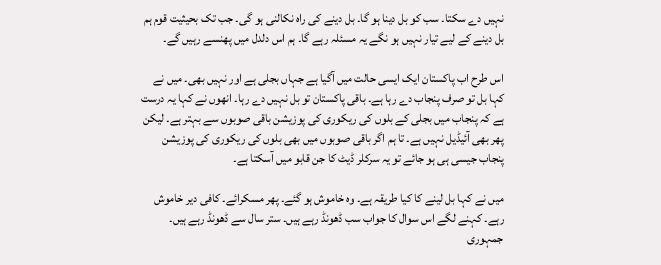نہیں دے سکتا۔ سب کو بل دینا ہو گا۔ بل دینے کی راہ نکالنی ہو گی۔ جب تک بحیثیت قوم ہم بل دینے کے لیے تیار نہیں ہو نگے یہ مسئلہ رہے گا۔ ہم اس دلدل میں پھنسے رہیں گے۔

اس طرح اب پاکستان ایک ایسی حالت میں آگیا ہے جہاں بجلی ہے اور نہیں بھی۔ میں نے کہا بل تو صرف پنجاب دے رہا ہے۔ باقی پاکستان تو بل نہیں دے رہا۔ انھوں نے کہا یہ درست ہے کہ پنجاب میں بجلی کے بلوں کی ریکوری کی پوزیشن باقی صوبوں سے بہتر ہے۔ لیکن پھر بھی آئیڈیل نہیں ہے۔ تا ہم اگر باقی صوبوں میں بھی بلوں کی ریکوری کی پوزیشن پنجاب جیسی ہی ہو جائے تو یہ سرکلر ڈیٹ کا جن قابو میں آسکتا ہے۔

میں نے کہا بل لینے کا کیا طریقہ ہے۔ وہ خاموش ہو گئے۔ پھر مسکرائے۔ کافی دیر خاموش رہے۔ کہنے لگے اس سوال کا جواب سب ڈھونڈ رہے ہیں۔ ستر سال سے ڈھونڈ رہے ہیں۔ جمہوری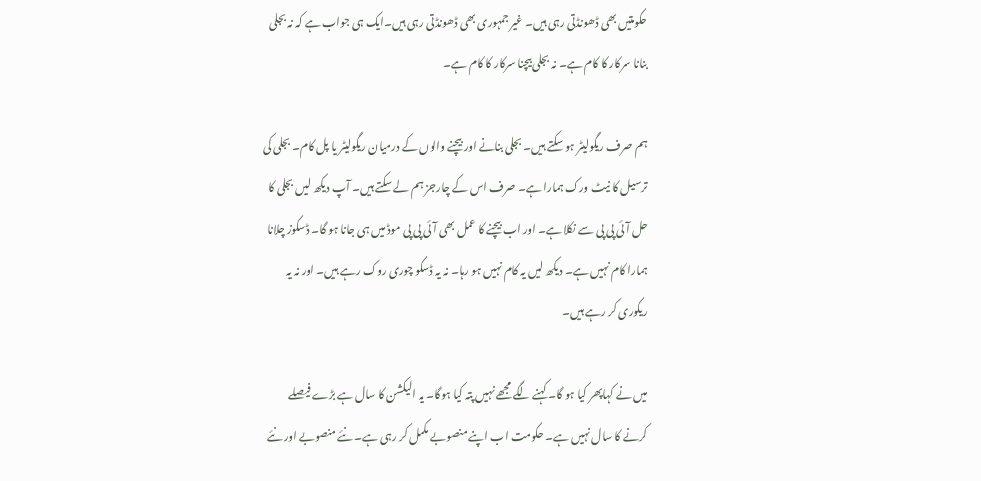حکومتیں بھی ڈھونڈتی رہی ہیں۔ غیر جمہوری بھی ڈھونڈتی رہی ہیں۔ایک ہی جواب ہے کہ نہ بجلی بنانا سرکار کا کام ہے۔ نہ بجلی بیچنا سرکار کا کام ہے۔

ہم صرف ریگولیٹر ہو سکتے ہیں۔ بجلی بنانے اور بیچنے والوں کے درمیان ریگولیٹر یا پل کام۔ بجلی کی ترسیل کا نیٹ ورک ہمارا ہے۔ صرف اس کے چارجز ہم لے سکتے ہیں۔ آپ دیکھ لیں بجلی کا حل آئی پی پی سے نکلا ہے۔ اور اب بیچنے کا عمل بھی آئی پی پی موڈ میں ہی جانا ہو گا۔ ڈسکوز چلانا ہمارا کام نہیں ہے۔ دیکھ لیں یہ کام نہیں ہو رہا۔ نہ یہ ڈسکو چوری روک رہے ہیں۔ اور نہ یہ ریکوری کر رہے ہیں۔

میں نے کہاپھر کیا ہو گا۔ کہنے لگے مجھے نہیں پتہ کیا ہوگا۔ یہ الیکشن کا سال ہے بڑے فیصلے کرنے کا سال نہیں ہے۔ حکومت اب اپنے منصوبے مکمل کر رہی ہے۔ نئے منصوبے اور نئے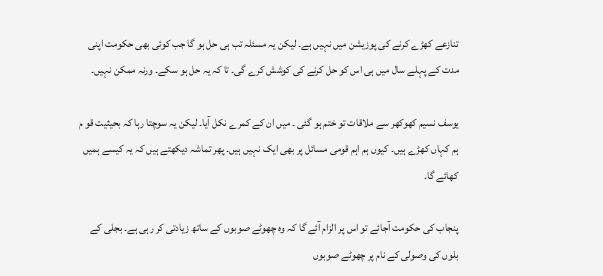تنازعے کھڑے کرنے کی پوزیشن میں نہیں ہے۔ لیکن یہ مسئلہ تب ہی حل ہو گا جب کوئی بھی حکومت اپنی مدت کے پہلے سال میں ہی اس کو حل کرنے کی کوشش کرے گی۔ تا کہ یہ حل ہو سکے۔ ورنہ ممکن نہیں۔

یوسف نسیم کھوکھر سے ملاقات تو ختم ہو گئی ۔ میں ان کے کمرے نکل آیا۔ لیکن یہ سوچتا رہا کہ بحیثیت قو م ہم کہاں کھڑے ہیں۔ کیوں ہم اہم قومی مسائل پر بھی ایک نہیں ہیں۔ پھر تماشہ دیکھتے ہیں کہ یہ کیسے ہمیں کھائے گا۔

پنجاب کی حکومت آجائے تو اس پر الزام آئے گا کہ وہ چھوٹے صوبوں کے ساتھ زیادتی کر رہی ہے۔ بجلی کے بلوں کی وصولی کے نام پر چھوٹے صوبوں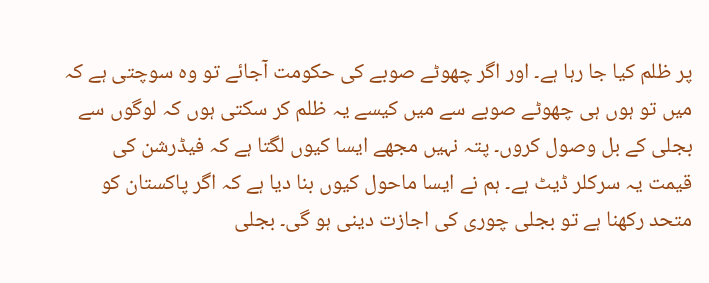پر ظلم کیا جا رہا ہے۔ اور اگر چھوٹے صوبے کی حکومت آجائے تو وہ سوچتی ہے کہ میں تو ہوں ہی چھوٹے صوبے سے میں کیسے یہ ظلم کر سکتی ہوں کہ لوگوں سے بجلی کے بل وصول کروں۔ پتہ نہیں مجھے ایسا کیوں لگتا ہے کہ فیڈرشن کی قیمت یہ سرکلر ڈیٹ ہے۔ ہم نے ایسا ماحول کیوں بنا دیا ہے کہ اگر پاکستان کو متحد رکھنا ہے تو بجلی چوری کی اجازت دینی ہو گی۔ بجلی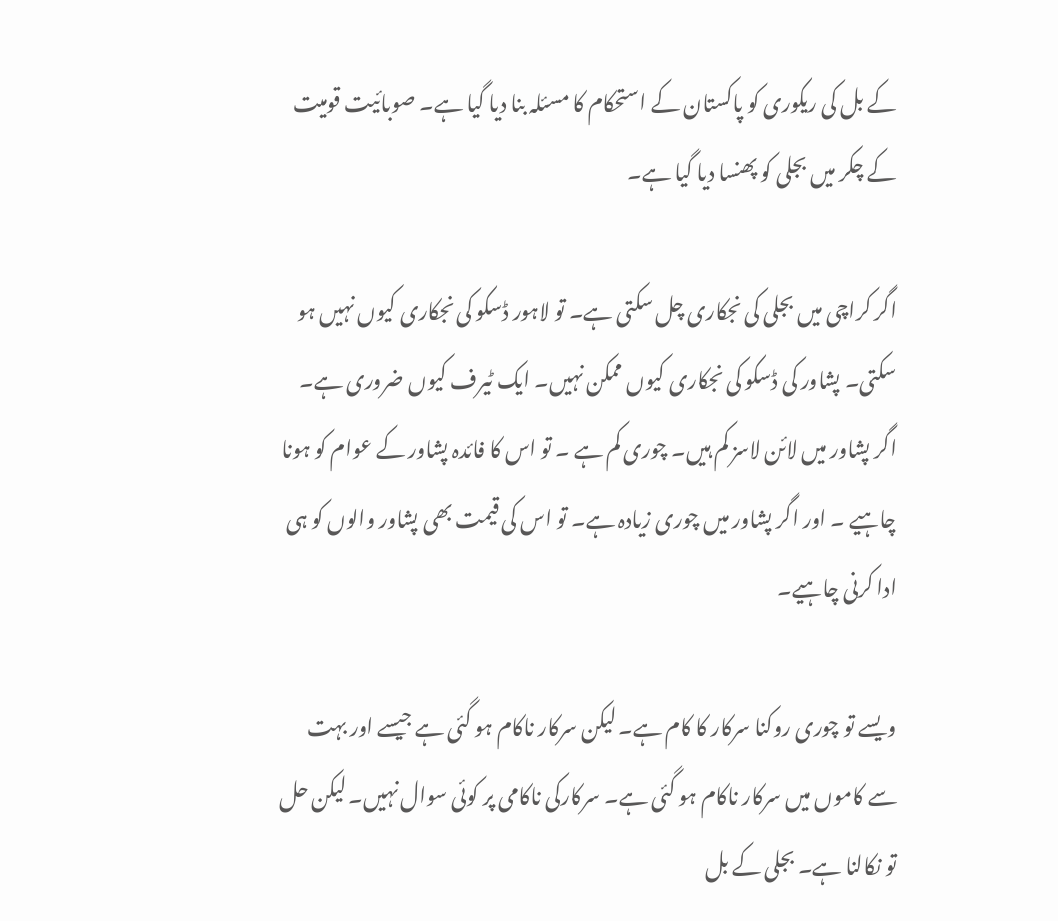کے بل کی ریکوری کو پاکستان کے استحکام کا مسئلہ بنا دیا گیا ہے۔ صوبائیت قومیت کے چکر میں بجلی کو پھنسا دیا گیا ہے۔

اگر کراچی میں بجلی کی نجکاری چل سکتی ہے۔ تو لاہور ڈسکو کی نجکاری کیوں نہیں ہو سکتی۔ پشاور کی ڈسکو کی نجکاری کیوں ممکن نہیں۔ ایک ٹیرف کیوں ضروری ہے۔ اگر پشاور میں لائن لاسز کم ہیں۔ چوری کم ہے ۔ تو اس کا فائدہ پشاور کے عوام کو ہونا چاہیے ۔ اور اگر پشاور میں چوری زیادہ ہے۔ تو اس کی قیمت بھی پشاور والوں کو ہی ادا کرنی چاہیے۔

ویسے تو چوری روکنا سرکار کا کام ہے۔ لیکن سرکار ناکام ہو گئی ہے جیسے اور بہت سے کاموں میں سرکار ناکام ہو گئی ہے۔ سرکارکی ناکامی پر کوئی سوال نہیں۔ لیکن حل تو نکالنا ہے۔ بجلی کے بل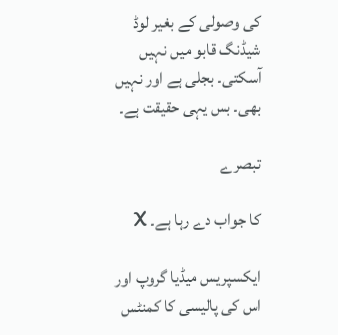کی وصولی کے بغیر لوڈ شیڈنگ قابو میں نہیں آسکتی۔ بجلی ہے اور نہیں بھی۔ بس یہی حقیقت ہے۔

تبصرے

کا جواب دے رہا ہے۔ X

ایکسپریس میڈیا گروپ اور اس کی پالیسی کا کمنٹس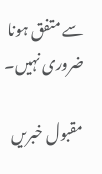سے متفق ہونا ضروری نہیں۔

مقبول خبریں